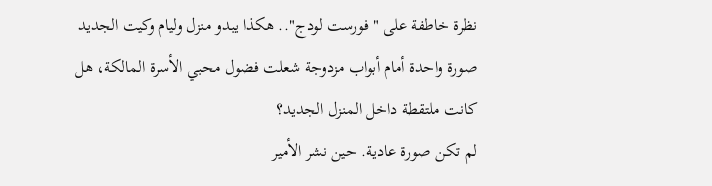نظرة خاطفة على "فورست لودج".. هكذا يبدو منزل وليام وكيت الجديد
صورة واحدة أمام أبواب مزدوجة شعلت فضول محبي الأسرة المالكة، هل كانت ملتقطة داخل المنزل الجديد؟
لم تكن صورة عادية. حين نشر الأمير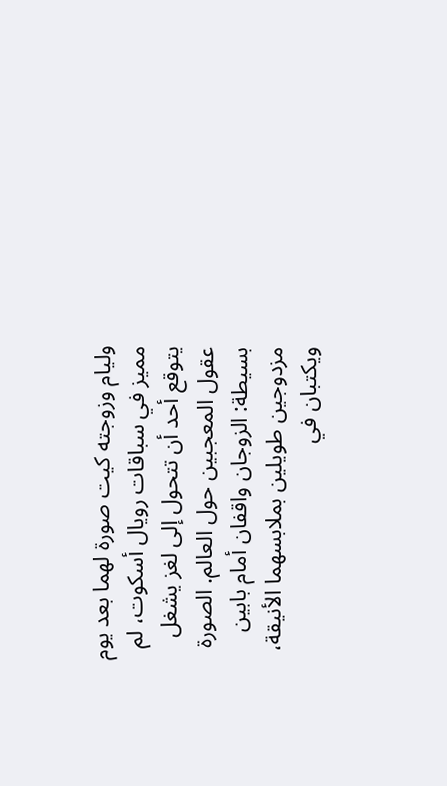وليام وزوجته كيت صورة لهما بعد يوم مميز في سباقات رويال أسكوت، لم يتوقع أحد أن تتحول إلى لغز يشغل عقول المعجبين حول العالم. الصورة بسيطة: الزوجان واقفان أمام بابين مزدوجين طويلين بملابسهما الأنيقة، ويكتبان في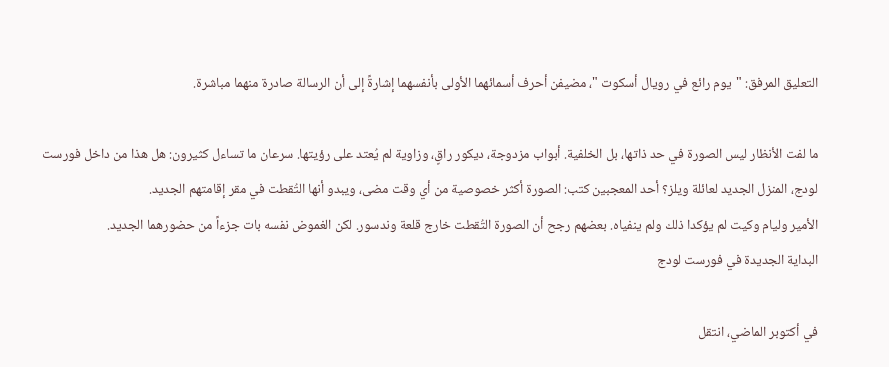التعليق المرفق: "يوم رائع في رويال أسكوت "، مضيفن أحرف أسمائهما الأولى بأنفسهما إشارةً إلى أن الرسالة صادرة منهما مباشرة.

ما لفت الأنظار ليس الصورة في حد ذاتها، بل الخلفية. أبواب مزدوجة، ديكور راقٍ، وزاوية لم يُعتد على رؤيتها. سرعان ما تساءل كثيرون: هل هذا من داخل فورست لودج، المنزل الجديد لعائلة ويلز؟ أحد المعجبين كتب: الصورة أكثر خصوصية من أي وقت مضى، ويبدو أنها التُقطت في مقر إقامتهم الجديد.
الأمير وليام وكيت لم يؤكدا ذلك ولم ينفياه. بعضهم رجح أن الصورة التُقطت خارج قلعة وندسور. لكن الغموض نفسه بات جزءاً من حضورهما الجديد.
البداية الجديدة في فورست لودج

في أكتوبر الماضي، انتقل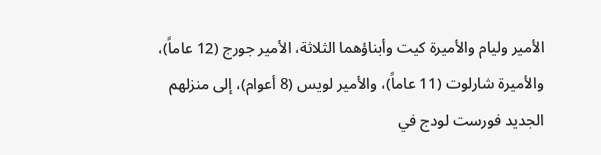الأمير وليام والأميرة كيت وأبناؤهما الثلاثة، الأمير جورج (12 عاماً)، والأميرة شارلوت (11 عاماً)، والأمير لويس (8 أعوام)، إلى منزلهم الجديد فورست لودج في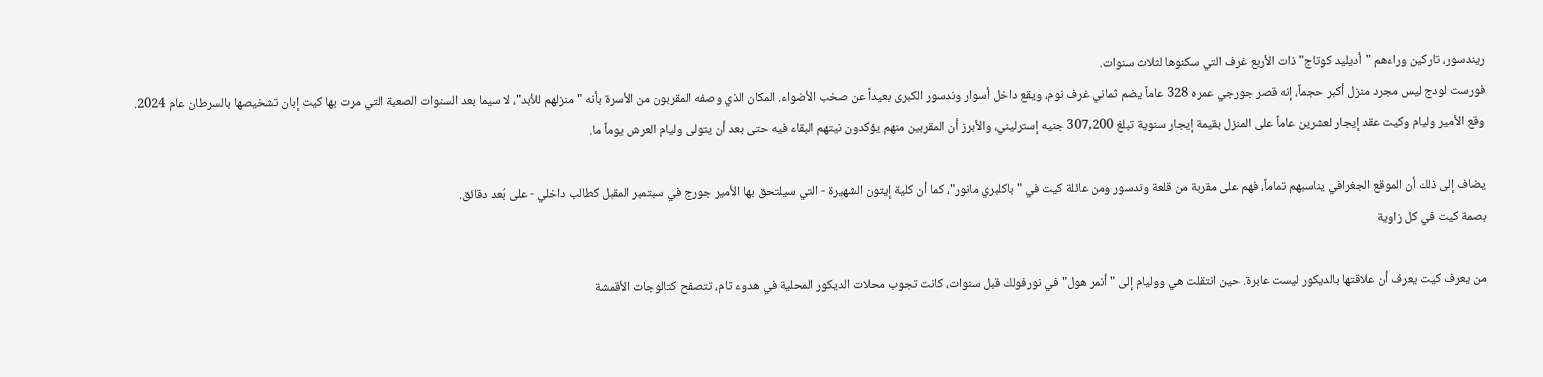ريندسور، تاركين وراءهم "أديليد كوتاج" ذات الأربع غرف التي سكنوها لثلاث سنوات.
فورست لودج ليس مجرد منزل أكبر حجماً، إنه قصر جورجي عمره 328 عاماً يضم ثماني غرف نوم، ويقع داخل أسوار وندسور الكبرى بعيداً عن صخب الأضواء. المكان الذي وصفه المقربون من الأسرة بأنه "منزلهم للأبد"، لا سيما بعد السنوات الصعبة التي مرت بها كيت إبان تشخيصها بالسرطان عام 2024.
وقع الأمير وليام وكيت عقد إيجار لعشرين عاماً على المنزل بقيمة إيجار سنوية تبلغ 307,200 جنيه إسترليني، والأبرز أن المقربين منهم يؤكدون نيتهم البقاء فيه حتى بعد أن يتولى وليام العرش يوماً ما.

يضاف إلى ذلك أن الموقع الجغرافي يناسبهم تماماً، فهم على مقربة من قلعة وندسور ومن عائلة كيت في "باكلبري مانور"، كما أن كلية إيتون الشهيرة - التي سيلتحق بها الأمير جورج في سبتمبر المقبل كطالب داخلي - على بُعد دقائق.
بصمة كيت في كل زاوية

من يعرف كيت يعرف أن علاقتها بالديكور ليست عابرة. حين انتقلت هي ووليام إلى "أنمر هول" في نورفولك قبل سنوات، كانت تجوب محلات الديكور المحلية في هدوء تام، تتصفح كتالوجات الأقمشة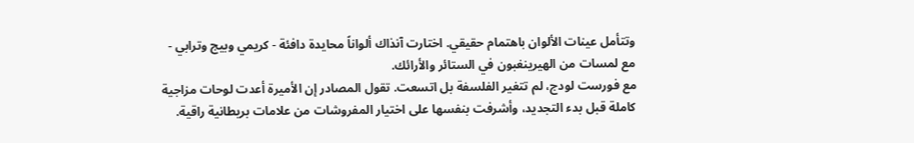وتتأمل عينات الألوان باهتمام حقيقي. اختارت آنذاك ألواناً محايدة دافئة - كريمي وبيج وترابي - مع لمسات من الهيرينغبون في الستائر والأرائك.
مع فورست لودج، لم تتغير الفلسفة بل اتسعت. تقول المصادر إن الأميرة أعدت لوحات مزاجية كاملة قبل بدء التجديد، وأشرفت بنفسها على اختيار المفروشات من علامات بريطانية راقية.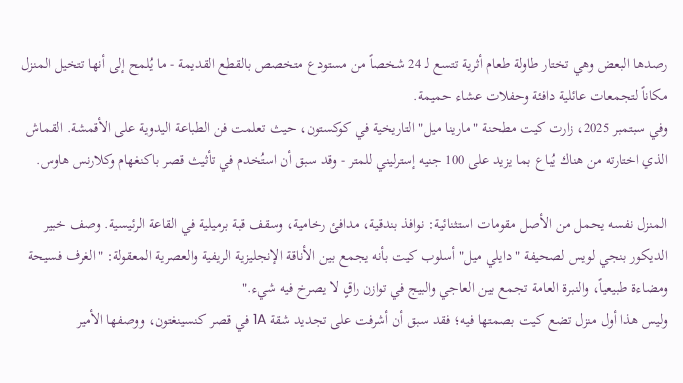رصدها البعض وهي تختار طاولة طعام أثرية تتسع لـ 24 شخصاً من مستودع متخصص بالقطع القديمة - ما يُلمح إلى أنها تتخيل المنزل مكاناً لتجمعات عائلية دافئة وحفلات عشاء حميمة.
وفي سبتمبر 2025، زارت كيت مطحنة "مارينا ميل" التاريخية في كوكستون، حيث تعلمت فن الطباعة اليدوية على الأقمشة. القماش الذي اختارته من هناك يُباع بما يزيد على 100 جنيه إسترليني للمتر - وقد سبق أن استُخدم في تأثيث قصر باكنغهام وكلارنس هاوس.

المنزل نفسه يحمل من الأصل مقومات استثنائية: نوافذ بندقية، مدافئ رخامية، وسقف قبة برميلية في القاعة الرئيسية. وصف خبير الديكور بنجي لويس لصحيفة "دايلي ميل" أسلوب كيت بأنه يجمع بين الأناقة الإنجليزية الريفية والعصرية المعقولة: "الغرف فسيحة ومضاءة طبيعياً، والنبرة العامة تجمع بين العاجي والبيج في توازن راقٍ لا يصرخ فيه شيء."
وليس هذا أول منزل تضع كيت بصمتها فيه؛ فقد سبق أن أشرفت على تجديد شقة 1A في قصر كنسينغتون، ووصفها الأمير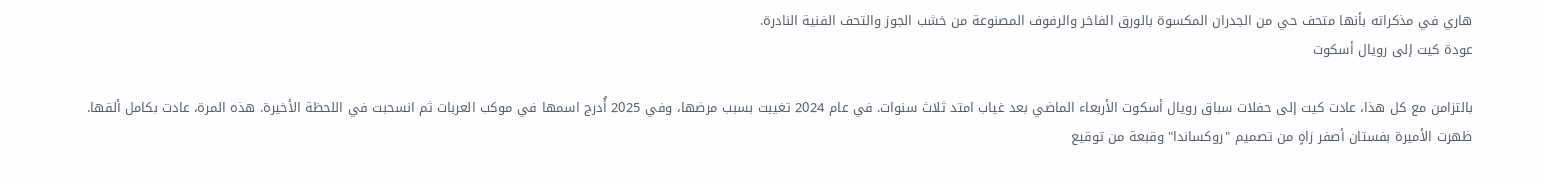هاري في مذكراته بأنها متحف حي من الجدران المكسوة بالورق الفاخر والرفوف المصنوعة من خشب الجوز والتحف الفنية النادرة.
عودة كيت إلى رويال أسكوت

بالتزامن مع كل هذا، عادت كيت إلى حفلات سباق رويال أسكوت الأربعاء الماضي بعد غياب امتد ثلاث سنوات. في عام 2024 تغيبت بسبب مرضها، وفي 2025 أُدرج اسمها في موكب العربات ثم انسحبت في اللحظة الأخيرة. هذه المرة، عادت بكامل ألقها.
ظهرت الأميرة بفستان أصفر زاهٍ من تصميم "روكساندا" وقبعة من توقيع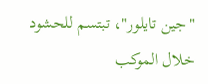"جين تايلور"، تبتسم للحشود خلال الموكب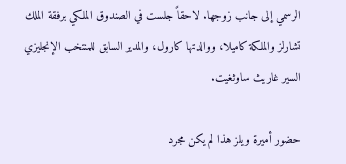الرسمي إلى جانب زوجها. لاحقاً جلست في الصندوق الملكي برفقة الملك تشارلز والملكة كاميلا، ووالدتها كارول، والمدير السابق للمنتخب الإنجليزي السير غاريث ساوثغيت.

حضور أميرة ويلز هذا لم يكن مجرد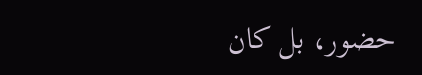حضور، بل كان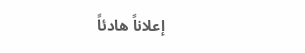إعلاناً هادئاً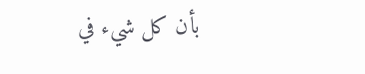بأن كل شيء في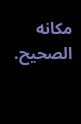مكانه الصحيح.